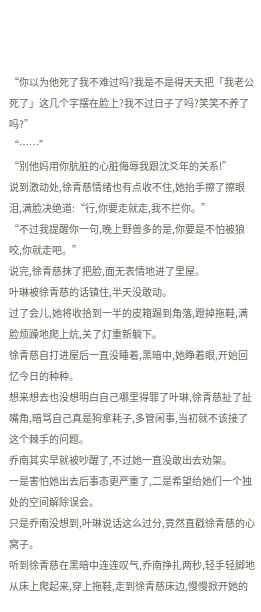“你以为他死了我不难过吗?我是不是得天天把「我老公死了」这几个字摆在脸上?我不过日子了吗?笑笑不养了吗?”
“……”
“别他妈用你肮脏的心脏侮辱我跟沈爻年的关系!”
说到激动处,徐青慈情绪也有点收不住,她抬手擦了擦眼泪,满脸决绝道:“行,你要走就走,我不拦你。”
“不过我提醒你一句,晚上野兽多的是,你要是不怕被狼咬,你就走吧。”
说完,徐青慈抹了把脸,面无表情地进了里屋。
叶琳被徐青慈的话镇住,半天没敢动。
过了会儿,她将收拾到一半的皮箱踢到角落,蹬掉拖鞋,满脸烦躁地爬上炕,关了灯重新躺下。
徐青慈自打进屋后一直没睡着,黑暗中,她睁着眼,开始回忆今日的种种。
想来想去也没想明白自己哪里得罪了叶琳,徐青慈扯了扯嘴角,暗骂自己真是狗拿耗子,多管闲事,当初就不该接了这个棘手的问题。
乔南其实早就被吵醒了,不过她一直没敢出去劝架。
一是害怕她出去后事态更严重了,二是希望给她们一个独处的空间解除误会。
只是乔南没想到,叶琳说话这么过分,竟然直戳徐青慈的心窝子。
听到徐青慈在黑暗中连连叹气,乔南挣扎两秒,轻手轻脚地从床上爬起来,穿上拖鞋,走到徐青慈床边,慢慢掀开她的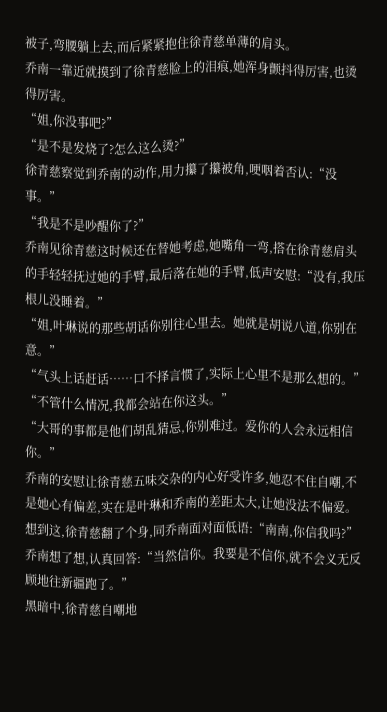被子,弯腰躺上去,而后紧紧抱住徐青慈单薄的肩头。
乔南一靠近就摸到了徐青慈脸上的泪痕,她浑身颤抖得厉害,也烫得厉害。
“姐,你没事吧?”
“是不是发烧了?怎么这么烫?”
徐青慈察觉到乔南的动作,用力攥了攥被角,哽咽着否认:“没事。”
“我是不是吵醒你了?”
乔南见徐青慈这时候还在替她考虑,她嘴角一弯,搭在徐青慈肩头的手轻轻抚过她的手臂,最后落在她的手臂,低声安慰:“没有,我压根儿没睡着。”
“姐,叶琳说的那些胡话你别往心里去。她就是胡说八道,你别在意。”
“气头上话赶话……口不择言惯了,实际上心里不是那么想的。”
“不管什么情况,我都会站在你这头。”
“大哥的事都是他们胡乱猜忌,你别难过。爱你的人会永远相信你。”
乔南的安慰让徐青慈五味交杂的内心好受许多,她忍不住自嘲,不是她心有偏差,实在是叶琳和乔南的差距太大,让她没法不偏爱。
想到这,徐青慈翻了个身,同乔南面对面低语:“南南,你信我吗?”
乔南想了想,认真回答:“当然信你。我要是不信你,就不会义无反顾地往新疆跑了。”
黑暗中,徐青慈自嘲地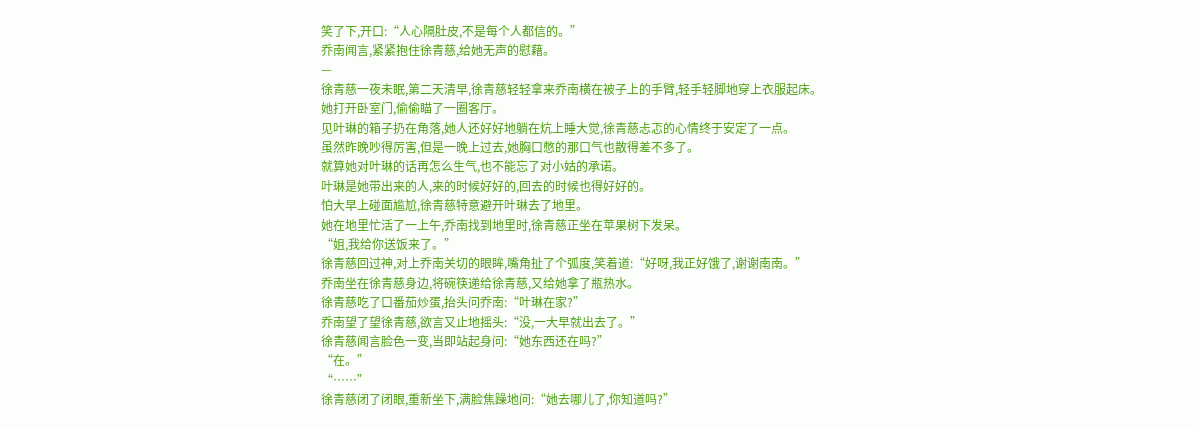笑了下,开口:“人心隔肚皮,不是每个人都信的。”
乔南闻言,紧紧抱住徐青慈,给她无声的慰藉。
—
徐青慈一夜未眠,第二天清早,徐青慈轻轻拿来乔南横在被子上的手臂,轻手轻脚地穿上衣服起床。
她打开卧室门,偷偷瞄了一圈客厅。
见叶琳的箱子扔在角落,她人还好好地躺在炕上睡大觉,徐青慈忐忑的心情终于安定了一点。
虽然昨晚吵得厉害,但是一晚上过去,她胸口憋的那口气也散得差不多了。
就算她对叶琳的话再怎么生气,也不能忘了对小姑的承诺。
叶琳是她带出来的人,来的时候好好的,回去的时候也得好好的。
怕大早上碰面尴尬,徐青慈特意避开叶琳去了地里。
她在地里忙活了一上午,乔南找到地里时,徐青慈正坐在苹果树下发呆。
“姐,我给你送饭来了。”
徐青慈回过神,对上乔南关切的眼眸,嘴角扯了个弧度,笑着道:“好呀,我正好饿了,谢谢南南。”
乔南坐在徐青慈身边,将碗筷递给徐青慈,又给她拿了瓶热水。
徐青慈吃了口番茄炒蛋,抬头问乔南:“叶琳在家?”
乔南望了望徐青慈,欲言又止地摇头:“没,一大早就出去了。”
徐青慈闻言脸色一变,当即站起身问:“她东西还在吗?”
“在。”
“……”
徐青慈闭了闭眼,重新坐下,满脸焦躁地问:“她去哪儿了,你知道吗?”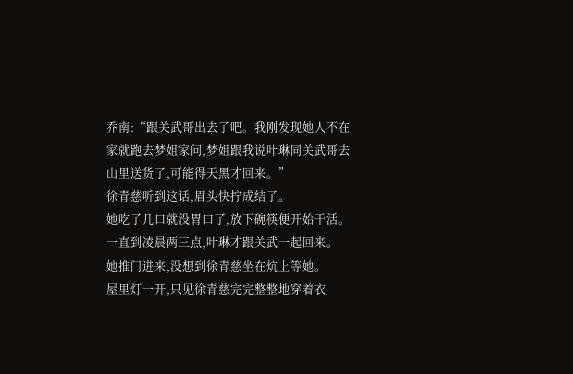乔南:“跟关武哥出去了吧。我刚发现她人不在家就跑去梦姐家问,梦姐跟我说叶琳同关武哥去山里送货了,可能得天黑才回来。”
徐青慈听到这话,眉头快拧成结了。
她吃了几口就没胃口了,放下碗筷便开始干活。
一直到凌晨两三点,叶琳才跟关武一起回来。
她推门进来,没想到徐青慈坐在炕上等她。
屋里灯一开,只见徐青慈完完整整地穿着衣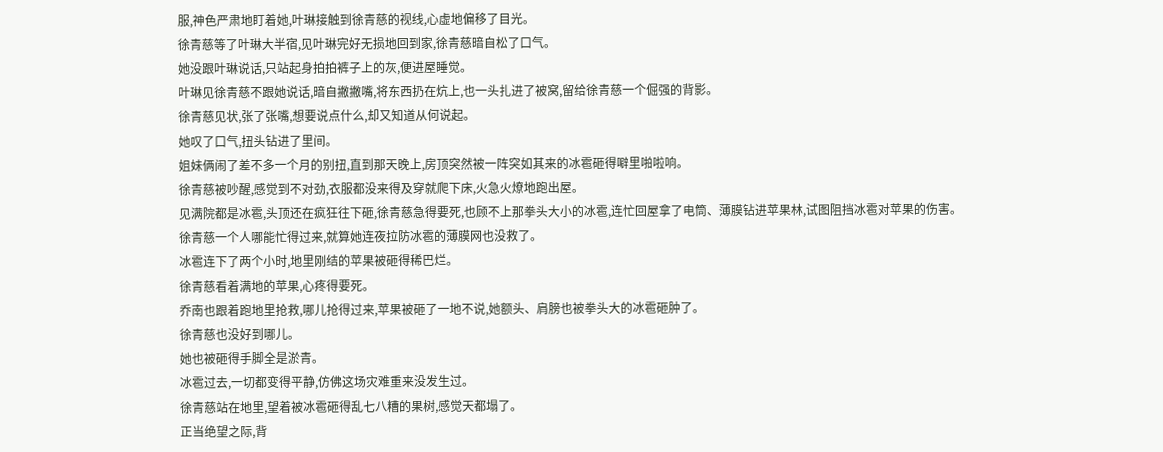服,神色严肃地盯着她,叶琳接触到徐青慈的视线,心虚地偏移了目光。
徐青慈等了叶琳大半宿,见叶琳完好无损地回到家,徐青慈暗自松了口气。
她没跟叶琳说话,只站起身拍拍裤子上的灰,便进屋睡觉。
叶琳见徐青慈不跟她说话,暗自撇撇嘴,将东西扔在炕上,也一头扎进了被窝,留给徐青慈一个倔强的背影。
徐青慈见状,张了张嘴,想要说点什么,却又知道从何说起。
她叹了口气,扭头钻进了里间。
姐妹俩闹了差不多一个月的别扭,直到那天晚上,房顶突然被一阵突如其来的冰雹砸得噼里啪啦响。
徐青慈被吵醒,感觉到不对劲,衣服都没来得及穿就爬下床,火急火燎地跑出屋。
见满院都是冰雹,头顶还在疯狂往下砸,徐青慈急得要死,也顾不上那拳头大小的冰雹,连忙回屋拿了电筒、薄膜钻进苹果林,试图阻挡冰雹对苹果的伤害。
徐青慈一个人哪能忙得过来,就算她连夜拉防冰雹的薄膜网也没救了。
冰雹连下了两个小时,地里刚结的苹果被砸得稀巴烂。
徐青慈看着满地的苹果,心疼得要死。
乔南也跟着跑地里抢救,哪儿抢得过来,苹果被砸了一地不说,她额头、肩膀也被拳头大的冰雹砸肿了。
徐青慈也没好到哪儿。
她也被砸得手脚全是淤青。
冰雹过去,一切都变得平静,仿佛这场灾难重来没发生过。
徐青慈站在地里,望着被冰雹砸得乱七八糟的果树,感觉天都塌了。
正当绝望之际,背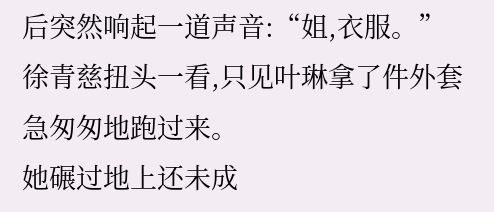后突然响起一道声音:“姐,衣服。”
徐青慈扭头一看,只见叶琳拿了件外套急匆匆地跑过来。
她碾过地上还未成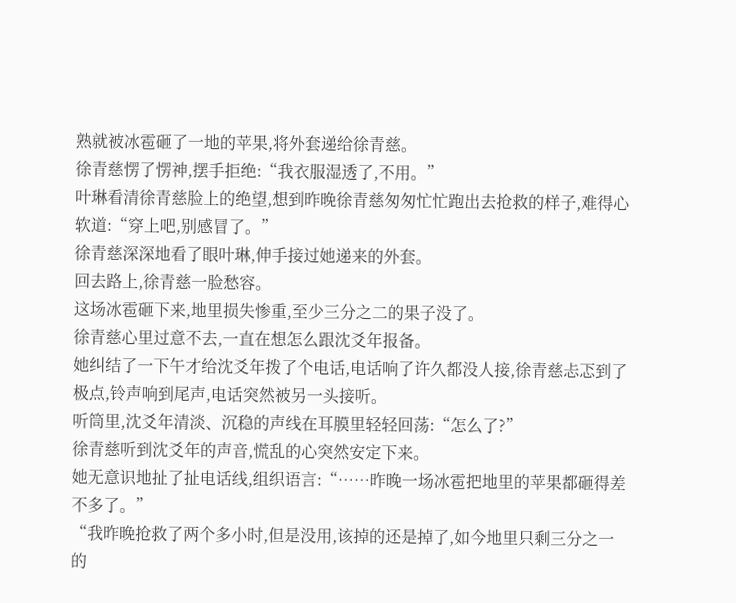熟就被冰雹砸了一地的苹果,将外套递给徐青慈。
徐青慈愣了愣神,摆手拒绝:“我衣服湿透了,不用。”
叶琳看清徐青慈脸上的绝望,想到昨晚徐青慈匆匆忙忙跑出去抢救的样子,难得心软道:“穿上吧,别感冒了。”
徐青慈深深地看了眼叶琳,伸手接过她递来的外套。
回去路上,徐青慈一脸愁容。
这场冰雹砸下来,地里损失惨重,至少三分之二的果子没了。
徐青慈心里过意不去,一直在想怎么跟沈爻年报备。
她纠结了一下午才给沈爻年拨了个电话,电话响了许久都没人接,徐青慈忐忑到了极点,铃声响到尾声,电话突然被另一头接听。
听筒里,沈爻年清淡、沉稳的声线在耳膜里轻轻回荡:“怎么了?”
徐青慈听到沈爻年的声音,慌乱的心突然安定下来。
她无意识地扯了扯电话线,组织语言:“……昨晚一场冰雹把地里的苹果都砸得差不多了。”
“我昨晚抢救了两个多小时,但是没用,该掉的还是掉了,如今地里只剩三分之一的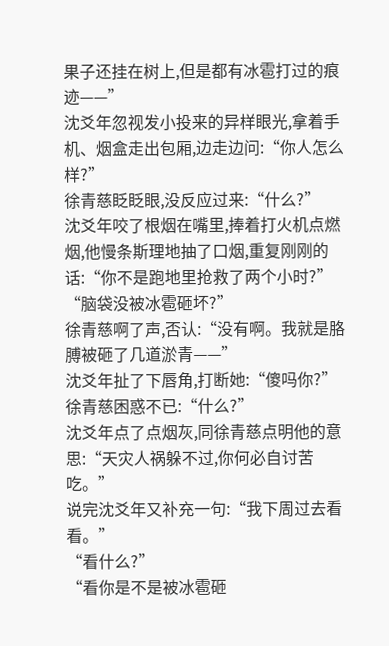果子还挂在树上,但是都有冰雹打过的痕迹——”
沈爻年忽视发小投来的异样眼光,拿着手机、烟盒走出包厢,边走边问:“你人怎么样?”
徐青慈眨眨眼,没反应过来:“什么?”
沈爻年咬了根烟在嘴里,捧着打火机点燃烟,他慢条斯理地抽了口烟,重复刚刚的话:“你不是跑地里抢救了两个小时?”
“脑袋没被冰雹砸坏?”
徐青慈啊了声,否认:“没有啊。我就是胳膊被砸了几道淤青——”
沈爻年扯了下唇角,打断她:“傻吗你?”
徐青慈困惑不已:“什么?”
沈爻年点了点烟灰,同徐青慈点明他的意思:“天灾人祸躲不过,你何必自讨苦吃。”
说完沈爻年又补充一句:“我下周过去看看。”
“看什么?”
“看你是不是被冰雹砸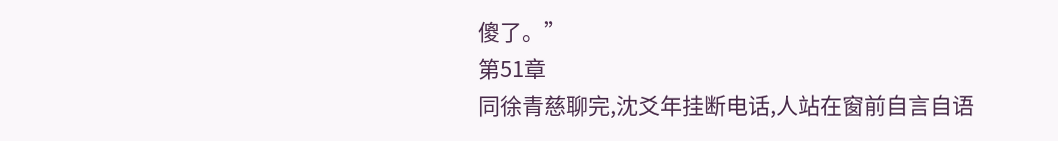傻了。”
第51章
同徐青慈聊完,沈爻年挂断电话,人站在窗前自言自语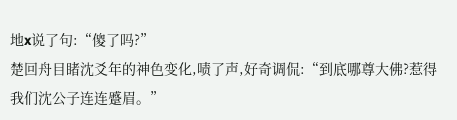地x说了句:“傻了吗?”
楚回舟目睹沈爻年的神色变化,啧了声,好奇调侃:“到底哪尊大佛?惹得我们沈公子连连蹙眉。”